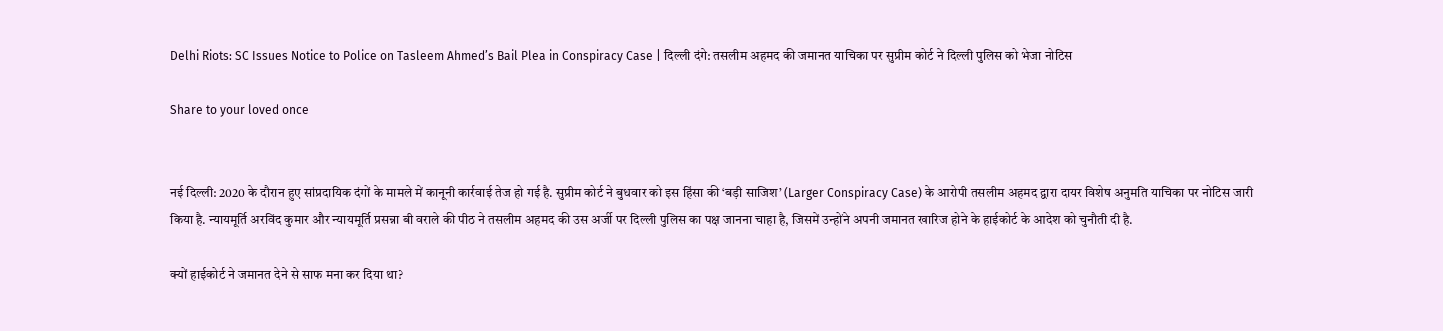Delhi Riots: SC Issues Notice to Police on Tasleem Ahmed’s Bail Plea in Conspiracy Case | दिल्ली दंगे: तसलीम अहमद की जमानत याचिका पर सुप्रीम कोर्ट ने दिल्ली पुलिस को भेजा नोटिस

Share to your loved once


नई दिल्ली: 2020 के दौरान हुए सांप्रदायिक दंगों के मामले में कानूनी कार्रवाई तेज हो गई है. सुप्रीम कोर्ट ने बुधवार को इस हिंसा की ‘बड़ी साजिश’ (Larger Conspiracy Case) के आरोपी तसलीम अहमद द्वारा दायर विशेष अनुमति याचिका पर नोटिस जारी किया है. न्यायमूर्ति अरविंद कुमार और न्यायमूर्ति प्रसन्ना बी वराले की पीठ ने तसलीम अहमद की उस अर्जी पर दिल्ली पुलिस का पक्ष जानना चाहा है, जिसमें उन्होंने अपनी जमानत खारिज होने के हाईकोर्ट के आदेश को चुनौती दी है.

क्यों हाईकोर्ट ने जमानत देने से साफ मना कर दिया था?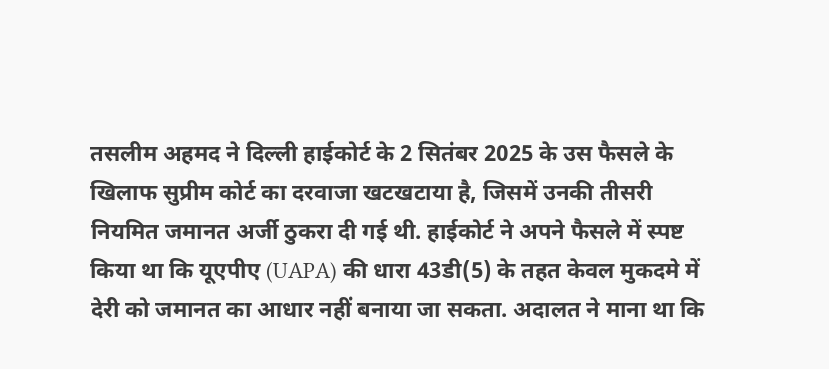तसलीम अहमद ने दिल्ली हाईकोर्ट के 2 सितंबर 2025 के उस फैसले के खिलाफ सुप्रीम कोर्ट का दरवाजा खटखटाया है, जिसमें उनकी तीसरी नियमित जमानत अर्जी ठुकरा दी गई थी. हाईकोर्ट ने अपने फैसले में स्पष्ट किया था कि यूएपीए (UAPA) की धारा 43डी(5) के तहत केवल मुकदमे में देरी को जमानत का आधार नहीं बनाया जा सकता. अदालत ने माना था कि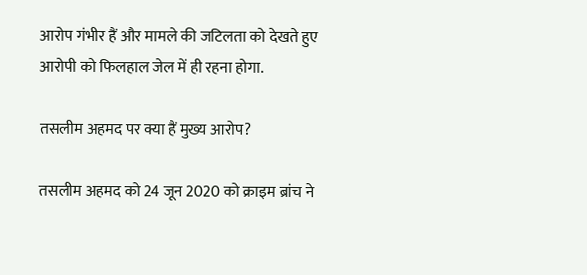आरोप गंभीर हैं और मामले की जटिलता को देखते हुए आरोपी को फिलहाल जेल में ही रहना होगा.

तसलीम अहमद पर क्या हैं मुख्य आरोप?

तसलीम अहमद को 24 जून 2020 को क्राइम ब्रांच ने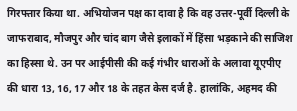गिरफ्तार किया था. अभियोजन पक्ष का दावा है कि वह उत्तर-पूर्वी दिल्ली के जाफराबाद, मौजपुर और चांद बाग जैसे इलाकों में हिंसा भड़काने की साजिश का हिस्सा थे. उन पर आईपीसी की कई गंभीर धाराओं के अलावा यूएपीए की धारा 13, 16, 17 और 18 के तहत केस दर्ज है. हालांकि, अहमद की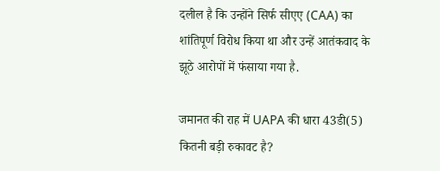दलील है कि उन्होंने सिर्फ सीएए (CAA) का शांतिपूर्ण विरोध किया था और उन्हें आतंकवाद के झूठे आरोपों में फंसाया गया है.

जमानत की राह में UAPA की धारा 43डी(5) कितनी बड़ी रुकावट है?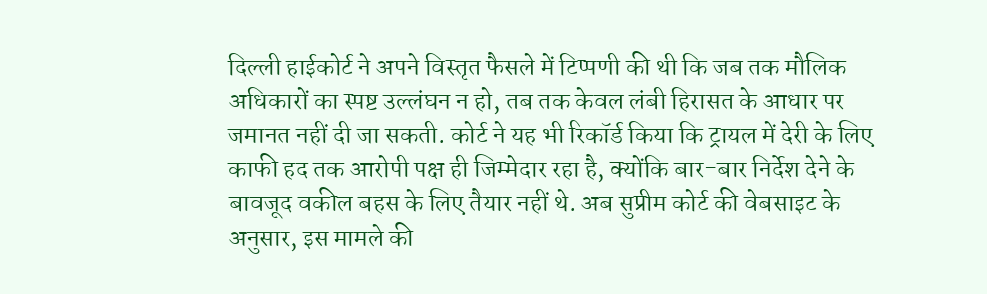दिल्ली हाईकोर्ट ने अपने विस्तृत फैसले में टिप्पणी की थी कि जब तक मौलिक अधिकारों का स्पष्ट उल्लंघन न हो, तब तक केवल लंबी हिरासत के आधार पर जमानत नहीं दी जा सकती. कोर्ट ने यह भी रिकॉर्ड किया कि ट्रायल में देरी के लिए काफी हद तक आरोपी पक्ष ही जिम्मेदार रहा है, क्योंकि बार-बार निर्देश देने के बावजूद वकील बहस के लिए तैयार नहीं थे. अब सुप्रीम कोर्ट की वेबसाइट के अनुसार, इस मामले की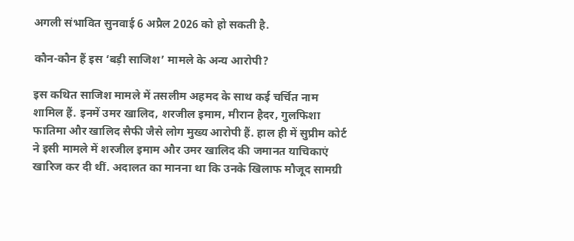अगली संभावित सुनवाई 6 अप्रैल 2026 को हो सकती है.

कौन-कौन हैं इस ‘बड़ी साजिश’ मामले के अन्य आरोपी?

इस कथित साजिश मामले में तसलीम अहमद के साथ कई चर्चित नाम शामिल हैं. इनमें उमर खालिद, शरजील इमाम, मीरान हैदर, गुलफिशा फातिमा और खालिद सैफी जैसे लोग मुख्य आरोपी हैं. हाल ही में सुप्रीम कोर्ट ने इसी मामले में शरजील इमाम और उमर खालिद की जमानत याचिकाएं खारिज कर दी थीं. अदालत का मानना था कि उनके खिलाफ मौजूद सामग्री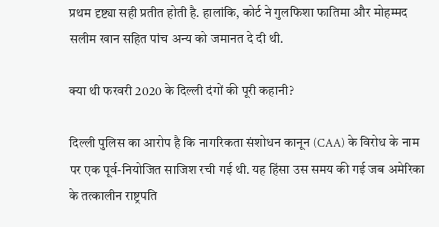प्रथम दृष्ट्या सही प्रतीत होती है. हालांकि, कोर्ट ने गुलफिशा फातिमा और मोहम्मद सलीम खान सहित पांच अन्य को जमानत दे दी थी.

क्या थी फरवरी 2020 के दिल्ली दंगों की पूरी कहानी?

दिल्ली पुलिस का आरोप है कि नागरिकता संशोधन कानून (CAA) के विरोध के नाम पर एक पूर्व-नियोजित साजिश रची गई थी. यह हिंसा उस समय की गई जब अमेरिका के तत्कालीन राष्ट्रपति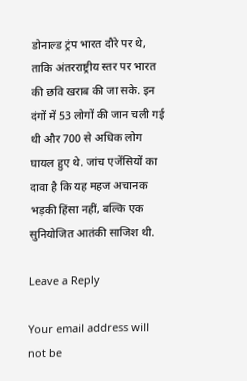डोनाल्ड ट्रंप भारत दौरे पर थे, ताकि अंतरराष्ट्रीय स्तर पर भारत की छवि खराब की जा सके. इन दंगों में 53 लोगों की जान चली गई थी और 700 से अधिक लोग घायल हुए थे. जांच एजेंसियों का दावा है कि यह महज अचानक भड़की हिंसा नहीं, बल्कि एक सुनियोजित आतंकी साजिश थी.

Leave a Reply

Your email address will not be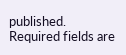published. Required fields are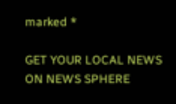marked *

GET YOUR LOCAL NEWS ON NEWS SPHERE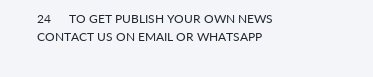24      TO GET PUBLISH YOUR OWN NEWS   CONTACT US ON EMAIL OR WHATSAPP